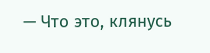— Что это, клянусь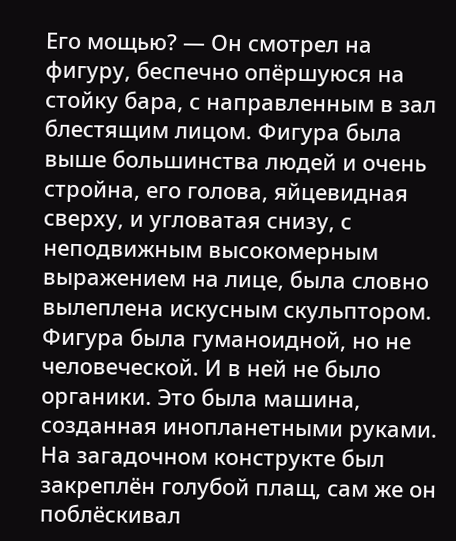Его мощью? — Он смотрел на фигуру, беспечно опёршуюся на стойку бара, с направленным в зал блестящим лицом. Фигура была выше большинства людей и очень стройна, его голова, яйцевидная сверху, и угловатая снизу, с неподвижным высокомерным выражением на лице, была словно вылеплена искусным скульптором. Фигура была гуманоидной, но не человеческой. И в ней не было органики. Это была машина, созданная инопланетными руками. На загадочном конструкте был закреплён голубой плащ, сам же он поблёскивал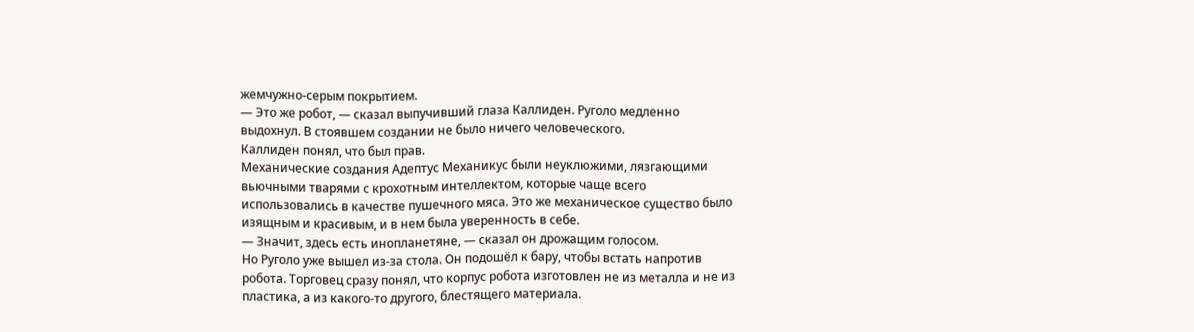жемчужно-серым покрытием.
— Это же робот, — сказал выпучивший глаза Каллиден. Руголо медленно выдохнул. В стоявшем создании не было ничего человеческого.
Каллиден понял, что был прав.
Механические создания Адептус Механикус были неуклюжими, лязгающими вьючными тварями с крохотным интеллектом, которые чаще всего использовались в качестве пушечного мяса. Это же механическое существо было изящным и красивым, и в нем была уверенность в себе.
— Значит, здесь есть инопланетяне, — сказал он дрожащим голосом.
Но Руголо уже вышел из-за стола. Он подошёл к бару, чтобы встать напротив робота. Торговец сразу понял, что корпус робота изготовлен не из металла и не из пластика, а из какого-то другого, блестящего материала.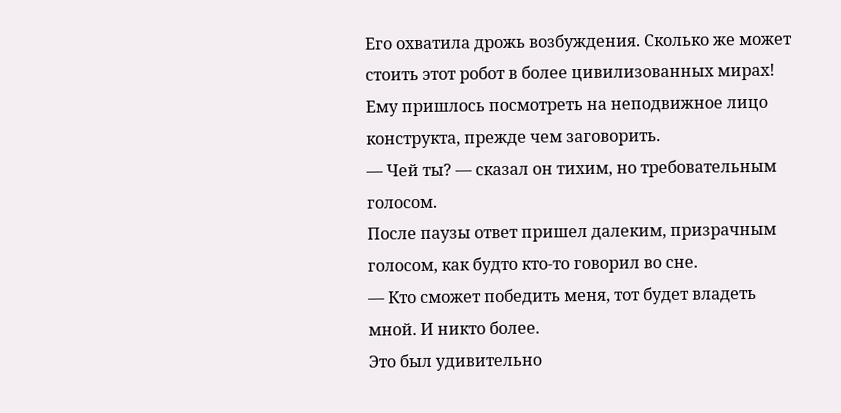Его охватила дрожь возбуждения. Сколько же может стоить этот робот в более цивилизованных мирах!
Ему пришлось посмотреть на неподвижное лицо конструкта, прежде чем заговорить.
— Чей ты? — сказал он тихим, но требовательным голосом.
После паузы ответ пришел далеким, призрачным голосом, как будто кто-то говорил во сне.
— Кто сможет победить меня, тот будет владеть мной. И никто более.
Это был удивительно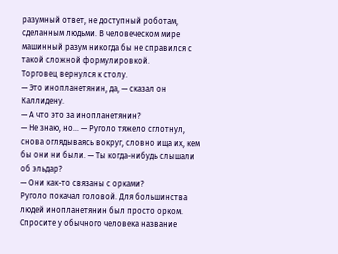разумный ответ, не доступный роботам, сделанным людьми. В человеческом мире машинный разум никогда бы не справился с такой сложной формулировкой.
Торговец вернулся к столу.
— Это инопланетянин, да, — сказал он Каллидену.
— А что это за инопланетянин?
— Не знаю, но… — Руголо тяжело сглотнул, снова оглядываясь вокруг, словно ища их, кем бы они ни были. — Ты когда-нибудь слышали об эльдар?
— Они как-то связаны с орками?
Руголо покачал головой. Для большинства людей инопланетянин был просто орком. Спросите у обычного человека название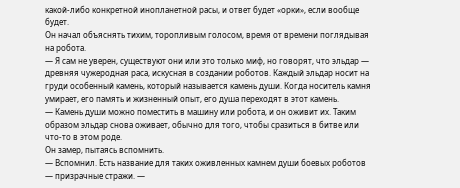какой-либо конкретной инопланетной расы, и ответ будет «орки», если вообще будет.
Он начал объяснять тихим, торопливым голосом, время от времени поглядывая на робота.
— Я сам не уверен, существуют они или это только миф, но говорят, что эльдар — древняя чужеродная раса, искусная в создании роботов. Каждый эльдар носит на груди особенный камень, который называется камень души. Когда носитель камня умирает, его память и жизненный опыт, его душа переходят в этот камень.
— Камень души можно поместить в машину или робота, и он оживит их. Таким образом эльдар снова оживает, обычно для того, чтобы сразиться в битве или что-то в этом роде.
Он замер, пытаясь вспомнить.
— Вспомнил. Есть название для таких оживленных камнем души боевых роботов — призрачные стражи. —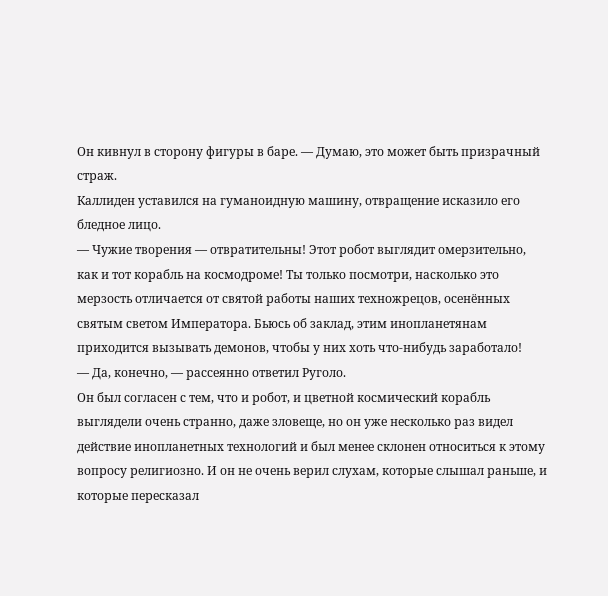Он кивнул в сторону фигуры в баре. — Думаю, это может быть призрачный страж.
Каллиден уставился на гуманоидную машину, отвращение исказило его бледное лицо.
— Чужие творения — отвратительны! Этот робот выглядит омерзительно, как и тот корабль на космодроме! Ты только посмотри, насколько это мерзость отличается от святой работы наших техножрецов, осенённых святым светом Императора. Бьюсь об заклад, этим инопланетянам приходится вызывать демонов, чтобы у них хоть что-нибудь заработало!
— Да, конечно, — рассеянно ответил Руголо.
Он был согласен с тем, что и робот, и цветной космический корабль выглядели очень странно, даже зловеще, но он уже несколько раз видел действие инопланетных технологий и был менее склонен относиться к этому вопросу религиозно. И он не очень верил слухам, которые слышал раньше, и которые пересказал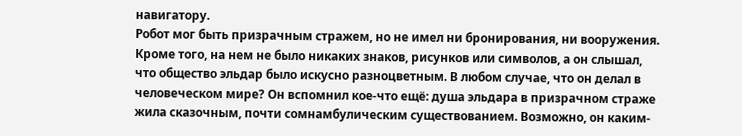навигатору.
Робот мог быть призрачным стражем, но не имел ни бронирования, ни вооружения. Кроме того, на нем не было никаких знаков, рисунков или символов, а он слышал, что общество эльдар было искусно разноцветным. В любом случае, что он делал в человеческом мире? Он вспомнил кое-что ещё: душа эльдара в призрачном страже жила сказочным, почти сомнамбулическим существованием. Возможно, он каким-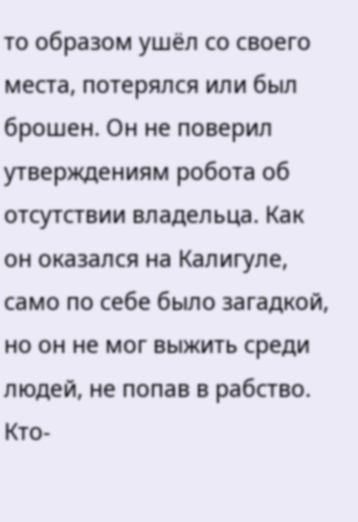то образом ушёл со своего места, потерялся или был брошен. Он не поверил утверждениям робота об отсутствии владельца. Как он оказался на Калигуле, само по себе было загадкой, но он не мог выжить среди людей, не попав в рабство. Кто-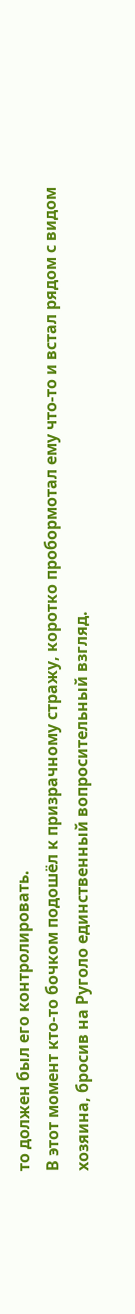то должен был его контролировать.
В этот момент кто-то бочком подошёл к призрачному стражу, коротко пробормотал ему что-то и встал рядом с видом хозяина, бросив на Руголо единственный вопросительный взгляд.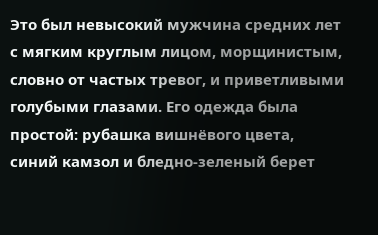Это был невысокий мужчина средних лет с мягким круглым лицом, морщинистым, словно от частых тревог, и приветливыми голубыми глазами. Его одежда была простой: рубашка вишнёвого цвета, синий камзол и бледно-зеленый берет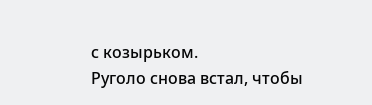с козырьком.
Руголо снова встал, чтобы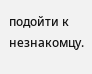подойти к незнакомцу.